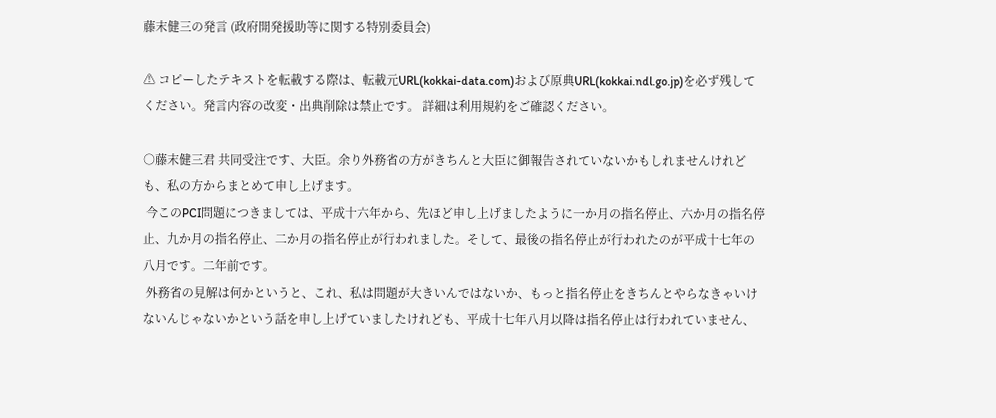藤末健三の発言 (政府開発援助等に関する特別委員会)

⚠ コピーしたテキストを転載する際は、転載元URL(kokkai-data.com)および原典URL(kokkai.ndl.go.jp)を必ず残してください。発言内容の改変・出典削除は禁止です。 詳細は利用規約をご確認ください。

○藤末健三君 共同受注です、大臣。余り外務省の方がきちんと大臣に御報告されていないかもしれませんけれども、私の方からまとめて申し上げます。
 今このPCI問題につきましては、平成十六年から、先ほど申し上げましたように一か月の指名停止、六か月の指名停止、九か月の指名停止、二か月の指名停止が行われました。そして、最後の指名停止が行われたのが平成十七年の八月です。二年前です。
 外務省の見解は何かというと、これ、私は問題が大きいんではないか、もっと指名停止をきちんとやらなきゃいけないんじゃないかという話を申し上げていましたけれども、平成十七年八月以降は指名停止は行われていません、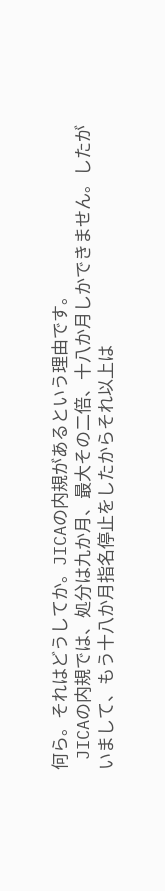何ら。それはどうしてか。JICAの内規があるという理由です。
 JICAの内規では、処分は九か月、最大その二倍、十八か月しかできません。したがいまして、もう十八か月指名停止をしたからそれ以上は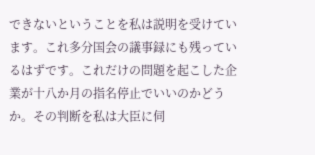できないということを私は説明を受けています。これ多分国会の議事録にも残っているはずです。これだけの問題を起こした企業が十八か月の指名停止でいいのかどうか。その判断を私は大臣に伺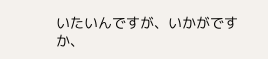いたいんですが、いかがですか、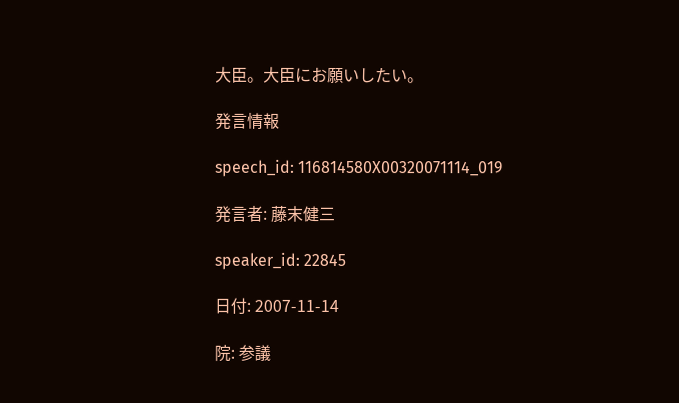大臣。大臣にお願いしたい。

発言情報

speech_id: 116814580X00320071114_019

発言者: 藤末健三

speaker_id: 22845

日付: 2007-11-14

院: 参議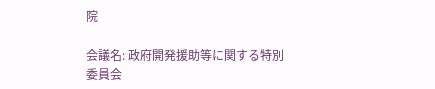院

会議名: 政府開発援助等に関する特別委員会